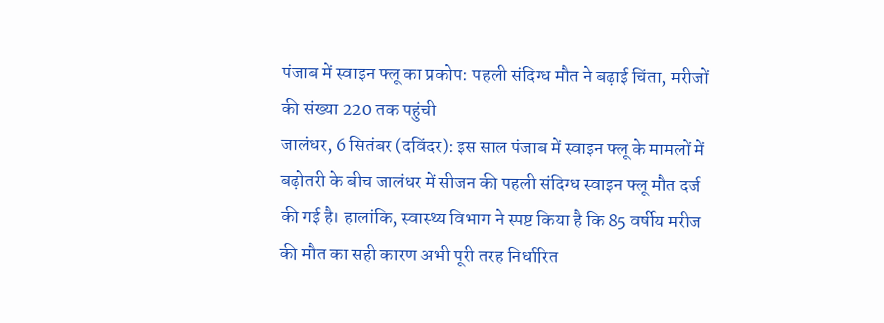पंजाब में स्वाइन फ्लू का प्रकोप: पहली संदिग्ध मौत ने बढ़ाई चिंता, मरीजों की संख्या 220 तक पहुंची
जालंधर, 6 सितंबर (दविंदर): इस साल पंजाब में स्वाइन फ्लू के मामलों में बढ़ोतरी के बीच जालंधर में सीजन की पहली संदिग्ध स्वाइन फ्लू मौत दर्ज की गई है। हालांकि, स्वास्थ्य विभाग ने स्पष्ट किया है कि 85 वर्षीय मरीज की मौत का सही कारण अभी पूरी तरह निर्धारित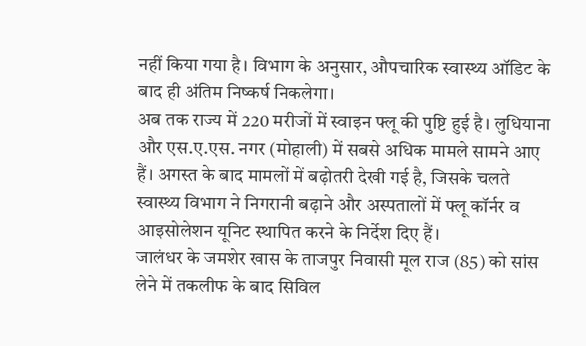नहीं किया गया है। विभाग के अनुसार, औपचारिक स्वास्थ्य ऑडिट के बाद ही अंतिम निष्कर्ष निकलेगा।
अब तक राज्य में 220 मरीजों में स्वाइन फ्लू की पुष्टि हुई है। लुधियाना और एस.ए.एस. नगर (मोहाली) में सबसे अधिक मामले सामने आए हैं। अगस्त के बाद मामलों में बढ़ोतरी देखी गई है, जिसके चलते स्वास्थ्य विभाग ने निगरानी बढ़ाने और अस्पतालों में फ्लू कॉर्नर व आइसोलेशन यूनिट स्थापित करने के निर्देश दिए हैं।
जालंधर के जमशेर खास के ताजपुर निवासी मूल राज (85) को सांस लेने में तकलीफ के बाद सिविल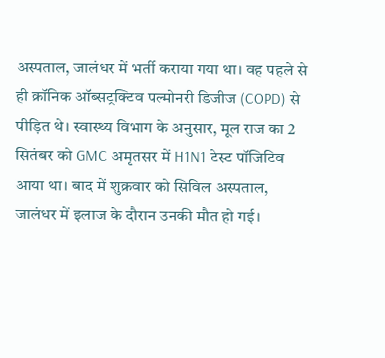अस्पताल, जालंधर में भर्ती कराया गया था। वह पहले से ही क्रॉनिक ऑब्सट्रक्टिव पल्मोनरी डिजीज (COPD) से पीड़ित थे। स्वास्थ्य विभाग के अनुसार, मूल राज का 2 सितंबर को GMC अमृतसर में H1N1 टेस्ट पॉजिटिव आया था। बाद में शुक्रवार को सिविल अस्पताल, जालंधर में इलाज के दौरान उनकी मौत हो गई।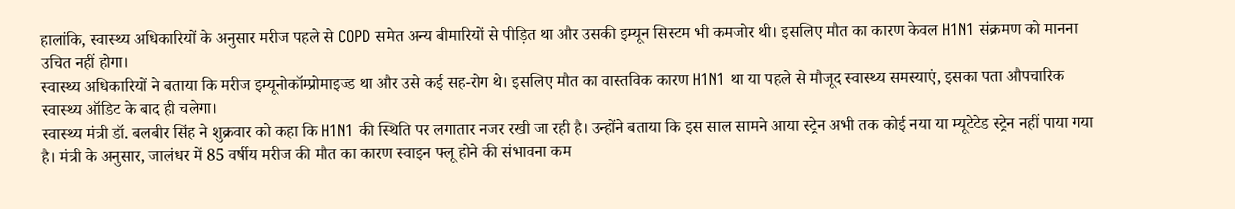हालांकि, स्वास्थ्य अधिकारियों के अनुसार मरीज पहले से COPD समेत अन्य बीमारियों से पीड़ित था और उसकी इम्यून सिस्टम भी कमजोर थी। इसलिए मौत का कारण केवल H1N1 संक्रमण को मानना उचित नहीं होगा।
स्वास्थ्य अधिकारियों ने बताया कि मरीज इम्यूनोकॉम्प्रोमाइज्ड था और उसे कई सह-रोग थे। इसलिए मौत का वास्तविक कारण H1N1 था या पहले से मौजूद स्वास्थ्य समस्याएं, इसका पता औपचारिक स्वास्थ्य ऑडिट के बाद ही चलेगा।
स्वास्थ्य मंत्री डॉ. बलबीर सिंह ने शुक्रवार को कहा कि H1N1 की स्थिति पर लगातार नजर रखी जा रही है। उन्होंने बताया कि इस साल सामने आया स्ट्रेन अभी तक कोई नया या म्यूटेटेड स्ट्रेन नहीं पाया गया है। मंत्री के अनुसार, जालंधर में 85 वर्षीय मरीज की मौत का कारण स्वाइन फ्लू होने की संभावना कम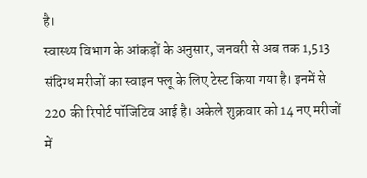है।
स्वास्थ्य विभाग के आंकड़ों के अनुसार, जनवरी से अब तक 1,513 संदिग्ध मरीजों का स्वाइन फ्लू के लिए टेस्ट किया गया है। इनमें से 220 की रिपोर्ट पॉजिटिव आई है। अकेले शुक्रवार को 14 नए मरीजों में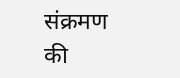संक्रमण की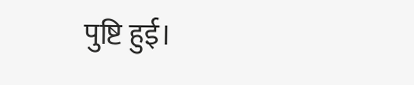पुष्टि हुई।